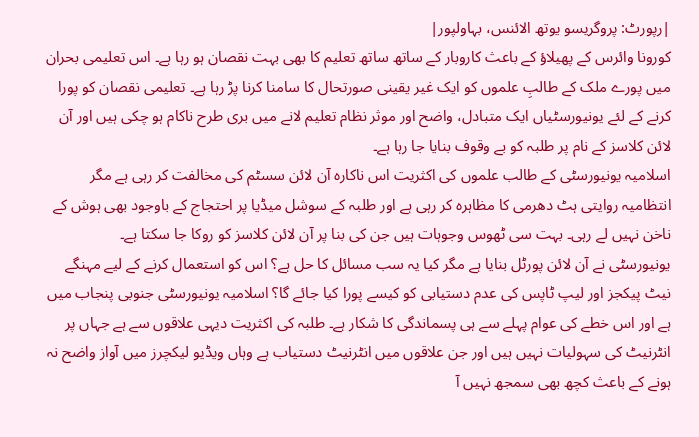|رپورٹ: پروگریسو یوتھ الائنس، بہاولپور|
کورونا وائرس کے پھیلاؤ کے باعث کاروبار کے ساتھ ساتھ تعلیم کا بھی بہت نقصان ہو رہا ہے۔ اس تعلیمی بحران میں پورے ملک کے طالبِ علموں کو ایک غیر یقینی صورتحال کا سامنا کرنا پڑ رہا ہے۔ تعلیمی نقصان کو پورا کرنے کے لئے یونیورسٹیاں ایک متبادل، واضح اور موثر نظام تعلیم لانے میں بری طرح ناکام ہو چکی ہیں اور آن لائن کلاسز کے نام پر طلبہ کو بے وقوف بنایا جا رہا ہے۔
اسلامیہ یونیورسٹی کے طالب علموں کی اکثریت اس ناکارہ آن لائن سسٹم کی مخالفت کر رہی ہے مگر انتظامیہ روایتی ہٹ دھرمی کا مظاہرہ کر رہی ہے اور طلبہ کے سوشل میڈیا پر احتجاج کے باوجود بھی ہوش کے ناخن نہیں لے رہی۔ بہت سی ٹھوس وجوہات ہیں جن کی بنا پر آن لائن کلاسز کو روکا جا سکتا ہے۔
یونیورسٹی نے آن لائن پورٹل بنایا ہے مگر کیا یہ سب مسائل کا حل ہے؟ اس کو استعمال کرنے کے لیے مہنگے نیٹ پیکجز اور لیپ ٹاپس کی عدم دستیابی کو کیسے پورا کیا جائے گا؟ اسلامیہ یونیورسٹی جنوبی پنجاب میں ہے اور اس خطے کی عوام پہلے سے ہی پسماندگی کا شکار ہے۔ طلبہ کی اکثریت دیہی علاقوں سے ہے جہاں پر انٹرنیٹ کی سہولیات نہیں ہیں اور جن علاقوں میں انٹرنیٹ دستیاب ہے وہاں ویڈیو لیکچرز میں آواز واضح نہ ہونے کے باعث کچھ بھی سمجھ نہیں آ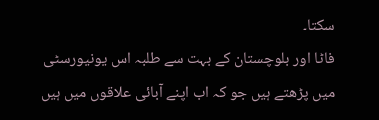سکتا۔
فاٹا اور بلوچستان کے بہت سے طلبہ اس یونیورسٹی میں پڑھتے ہیں جو کہ اب اپنے آبائی علاقوں میں ہیں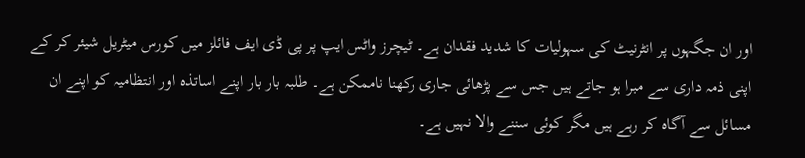اور ان جگہوں پر انٹرنیٹ کی سہولیات کا شدید فقدان ہے۔ ٹیچرز واٹس ایپ پر پی ڈی ایف فائلز میں کورس میٹریل شیئر کر کے اپنی ذمہ داری سے مبرا ہو جاتے ہیں جس سے پڑھائی جاری رکھنا ناممکن ہے۔ طلبہ بار بار اپنے اساتذہ اور انتظامیہ کو اپنے ان مسائل سے آگاہ کر رہے ہیں مگر کوئی سننے والا نہیں ہے۔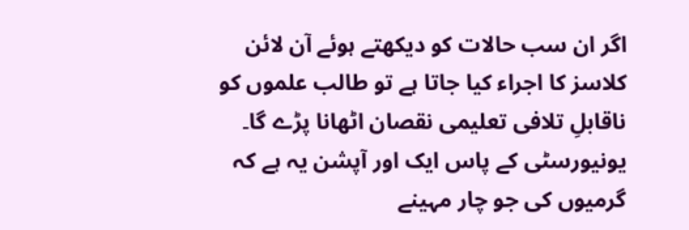اگر ان سب حالات کو دیکھتے ہوئے آن لائن کلاسز کا اجراء کیا جاتا ہے تو طالب علموں کو ناقابلِ تلافی تعلیمی نقصان اٹھانا پڑے گا۔
یونیورسٹی کے پاس ایک اور آپشن یہ ہے کہ گرمیوں کی جو چار مہینے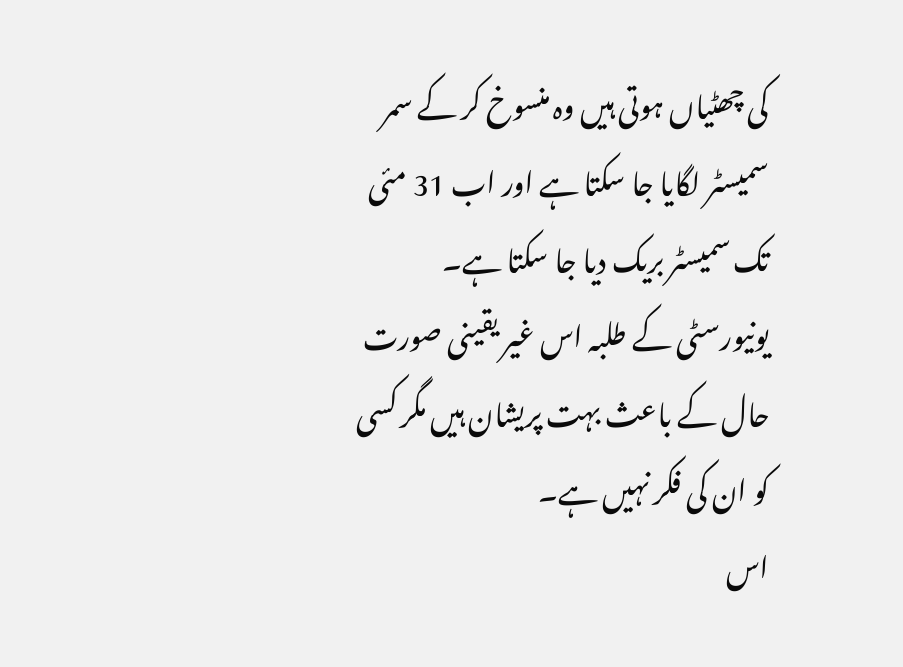کی چھٹیاں ہوتی ہیں وہ منسوخ کر کے سمر سمیسٹر لگایا جا سکتا ہے اور اب 31 مئی تک سمیسٹر بریک دیا جا سکتا ہے۔
یونیورسٹی کے طلبہ اس غیر یقینی صورت حال کے باعث بہت پریشان ہیں مگر کسی کو ان کی فکر نہیں ہے۔
اس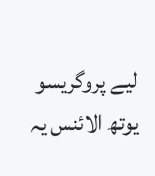لیے پروگریسو یوتھ الائنس یہ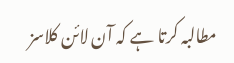مطالبہ کرتا ہے کہ آن لائن کلاسز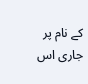کے نام پر جاری اس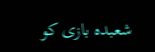شعبدہ بازی کو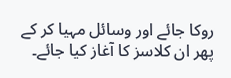روکا جائے اور وسائل مہیا کر کے پھر ان کلاسز کا آغاز کیا جائے۔